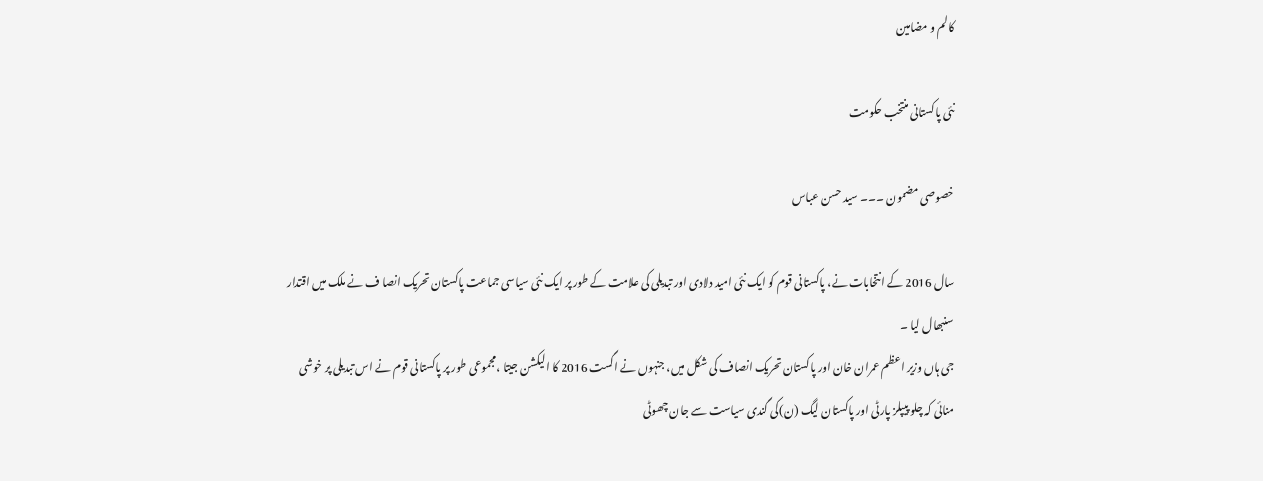کالم و مضامین

نئی پاکستانی منتخب حکومت

خصوصی مضمون ۔۔۔ سید حسن عباس

سال 2016 کے انتخابات نے، پاکستانی قوم کو ایک نئی امید دلادی اور تبدیلی کی علامت کے طور پر ایک نئی سیاسی جماعت پاکستان تحریک انصا ف نے ملک میں اقتدار سنبھال لیا ۔
جی ہاں وزیر اعظم عمران خان اور پاکستان تحریک انصاف کی شکل میں، جنہوں نے اگست 2016 کا الیکشن جیتا ،مجموعی طور پر پاکستانی قوم نے اس تبدیلی پر خوشی منائی کہ چلو پیپلز پارٹی اور پاکستان لیگ (ن)کی گندی سیاست سے جان چھوٹی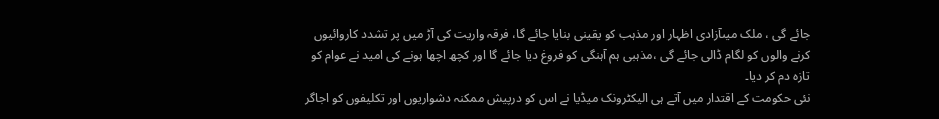جائے گی ، ملک میںآزادی اظہار اور مذہب کو یقینی بنایا جائے گا، فرقہ واریت کی آڑ میں پر تشدد کاروائیوں کرنے والوں کو لگام ڈالی جائے گی ،مذہبی ہم آہنگی کو فروغ دیا جائے گا اور کچھ اچھا ہونے کی امید نے عوام کو تازہ دم کر دیا۔
نئی حکومت کے اقتدار میں آتے ہی الیکٹرونک میڈیا نے اس کو درپیش ممکنہ دشواریوں اور تکلیفوں کو اجاگر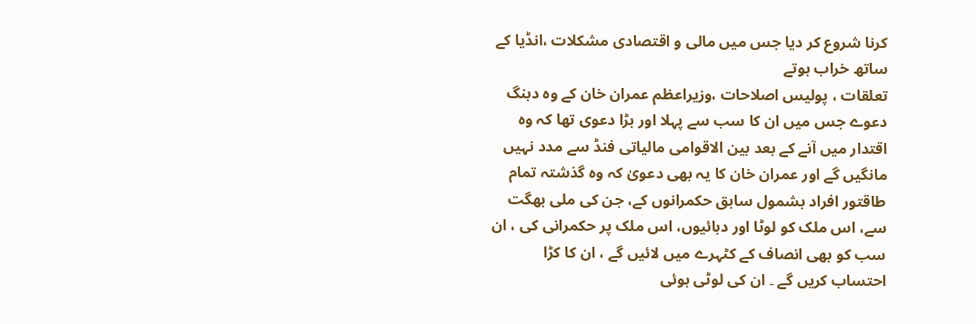کرنا شروع کر دیا جس میں مالی و اقتصادی مشکلات ،انڈیا کے ساتھ خراب ہوتے
تعلقات ، پولیس اصلاحات ،وزیراعظم عمران خان کے وہ دبنگ دعوے جس میں ان کا سب سے پہلا اور بڑا دعوی تھا کہ وہ اقتدار میں آنے کے بعد بین الاقوامی مالیاتی فنڈ سے مدد نہیں مانگیں گے اور عمران خان کا یہ بھی دعویٰ کہ وہ گذشتہ تمام طاقتور افراد بشمول سابق حکمرانوں کے، جن کی ملی بھگت سے، اس ملک کو لوٹا اور دہائیوں، اس ملک پر حکمرانی کی ، ان سب کو بھی انصاف کے کٹہرے میں لائیں گے ، ان کا کڑا احتساب کریں گے ۔ ان کی لوٹی ہوئی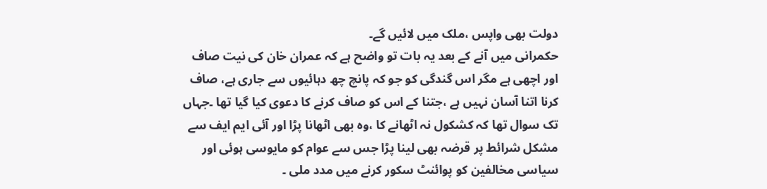دولت بھی واپس ،ملک میں لائیں گے۔
حکمرانی میں آنے کے بعد یہ بات تو واضح ہے کہ عمران خان کی نیت صاف اور اچھی ہے مگر اس گندگی کو جو کہ پانچ چھ دہائیوں سے جاری ہے، صاف کرنا اتنا آسان نہیں ہے ،جتنا کے اس کو صاف کرنے کا دعوی کیا گیا تھا ۔جہاں تک سوال تھا کہ کشکول نہ اٹھانے کا ،وہ بھی اٹھانا پڑا اور آئی ایم ایف سے مشکل شرائط پر قرضہ بھی لینا پڑا جس سے عوام کو مایوسی ہوئی اور سیاسی مخالفین کو پوائنٹ سکور کرنے میں مدد ملی ۔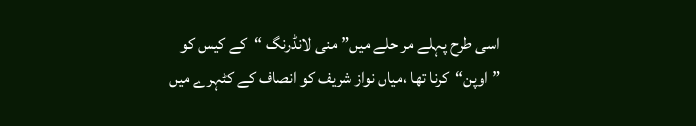اسی طرح پہلے مر حلے میں” منی لانڈرنگ “کے کیس کو ”اوپن“کرنا تھا ،میاں نواز شریف کو انصاف کے کٹہرے میں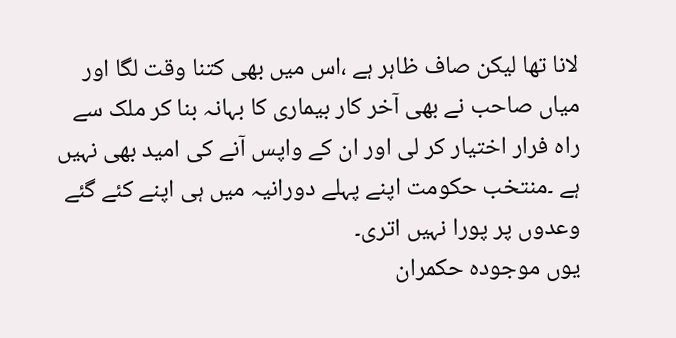لانا تھا لیکن صاف ظاہر ہے ،اس میں بھی کتنا وقت لگا اور میاں صاحب نے بھی آخر کار بیماری کا بہانہ بنا کر ملک سے راہ فرار اختیار کر لی اور ان کے واپس آنے کی امید بھی نہیں ہے ۔منتخب حکومت اپنے پہلے دورانیہ میں ہی اپنے کئے گئے وعدوں پر پورا نہیں اتری۔
یوں موجودہ حکمران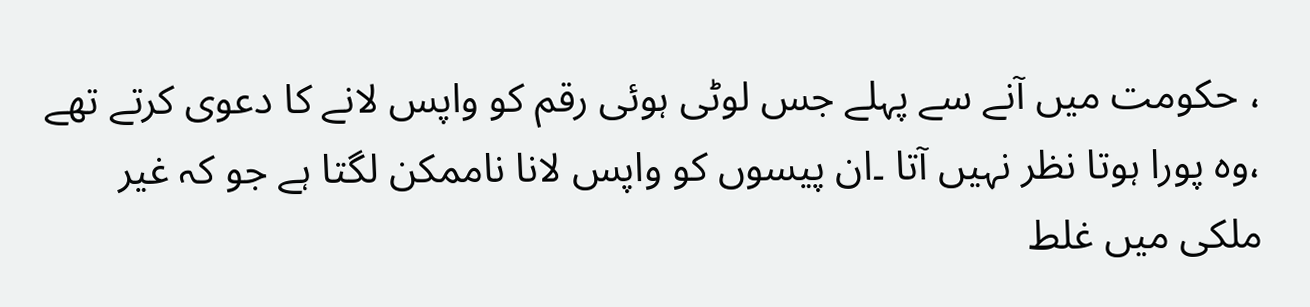، حکومت میں آنے سے پہلے جس لوٹی ہوئی رقم کو واپس لانے کا دعوی کرتے تھے ،وہ پورا ہوتا نظر نہیں آتا ۔ان پیسوں کو واپس لانا ناممکن لگتا ہے جو کہ غیر ملکی میں غلط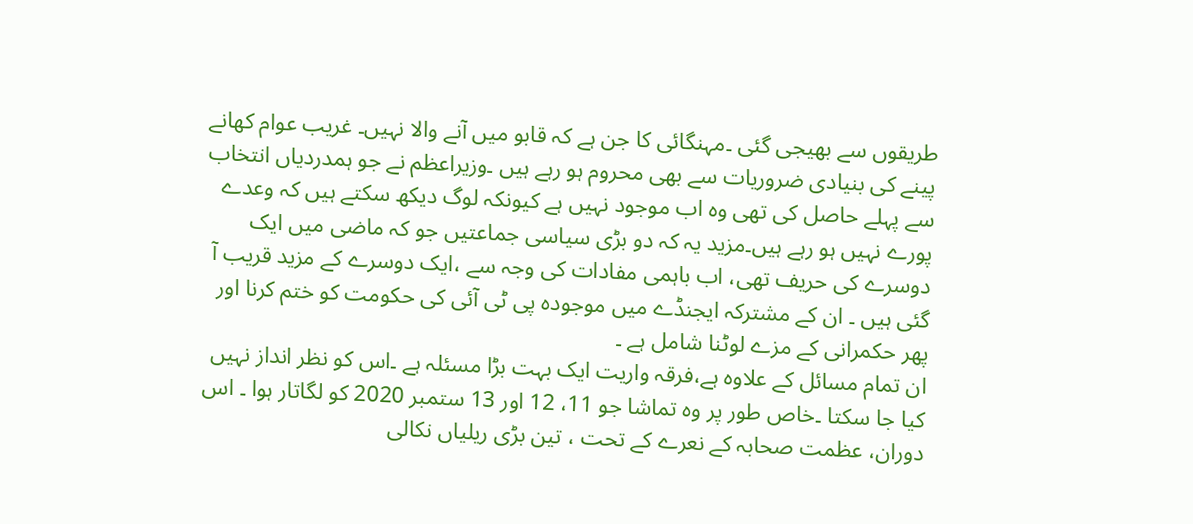طریقوں سے بھیجی گئی ۔مہنگائی کا جن ہے کہ قابو میں آنے والا نہیں۔ غریب عوام کھانے پینے کی بنیادی ضروریات سے بھی محروم ہو رہے ہیں ۔وزیراعظم نے جو ہمدردیاں انتخاب سے پہلے حاصل کی تھی وہ اب موجود نہیں ہے کیونکہ لوگ دیکھ سکتے ہیں کہ وعدے پورے نہیں ہو رہے ہیں۔مزید یہ کہ دو بڑی سیاسی جماعتیں جو کہ ماضی میں ایک دوسرے کی حریف تھی، اب باہمی مفادات کی وجہ سے ،ایک دوسرے کے مزید قریب آ گئی ہیں ۔ ان کے مشترکہ ایجنڈے میں موجودہ پی ٹی آئی کی حکومت کو ختم کرنا اور پھر حکمرانی کے مزے لوٹنا شامل ہے ۔
ان تمام مسائل کے علاوہ ہے،فرقہ واریت ایک بہت بڑا مسئلہ ہے ۔اس کو نظر انداز نہیں کیا جا سکتا ۔خاص طور پر وہ تماشا جو 11، 12 اور 13 ستمبر 2020 کو لگاتار ہوا ۔ اس دوران، عظمت صحابہ کے نعرے کے تحت ، تین بڑی ریلیاں نکالی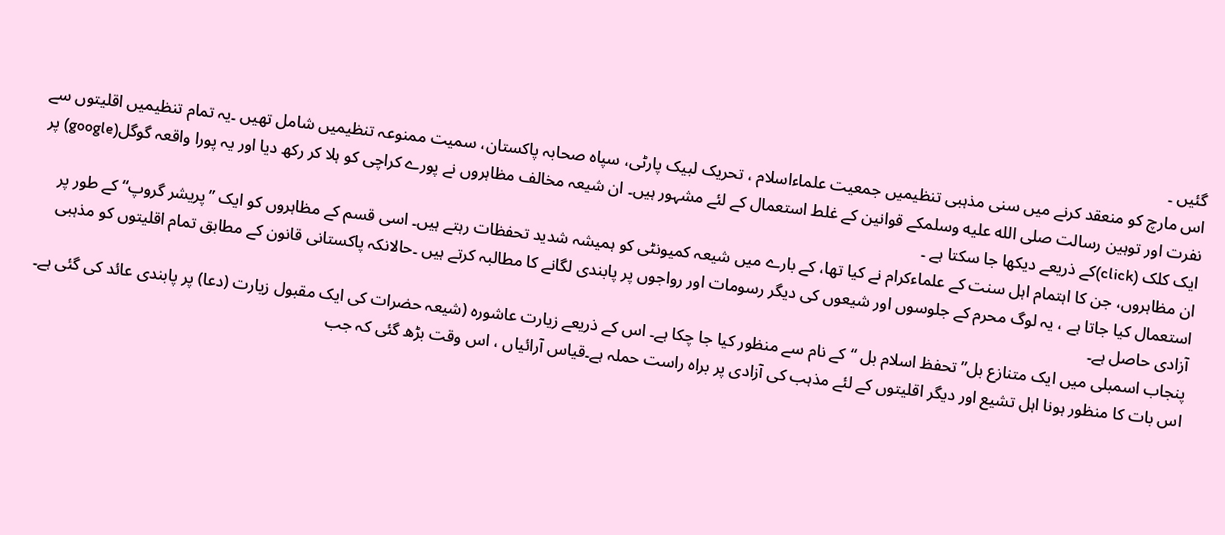گئیں ۔
اس مارچ کو منعقد کرنے میں سنی مذہبی تنظیمیں جمعیت علماءاسلام ، تحریک لبیک پارٹی، سپاہ صحابہ پاکستان، سمیت ممنوعہ تنظیمیں شامل تھیں ۔یہ تمام تنظیمیں اقلیتوں سے نفرت اور توہین رسالت صلى الله عليه وسلمکے قوانین کے غلط استعمال کے لئے مشہور ہیں۔ ان شیعہ مخالف مظاہروں نے پورے کراچی کو ہلا کر رکھ دیا اور یہ پورا واقعہ گوگل(google) پر ایک کلک (click)کے ذریعے دیکھا جا سکتا ہے ۔
ان مظاہروں، جن کا اہتمام اہل سنت کے علماءکرام نے کیا تھا، کے بارے میں شیعہ کمیونٹی کو ہمیشہ شدید تحفظات رہتے ہیں۔ اسی قسم کے مظاہروں کو ایک ”پریشر گروپ“ کے طور پر استعمال کیا جاتا ہے ، یہ لوگ محرم کے جلوسوں اور شیعوں کی دیگر رسومات اور رواجوں پر پابندی لگانے کا مطالبہ کرتے ہیں ۔حالانکہ پاکستانی قانون کے مطابق تمام اقلیتوں کو مذہبی آزادی حاصل ہے۔
پنجاب اسمبلی میں ایک متنازع بل” تحفظ اسلام بل “کے نام سے منظور کیا جا چکا ہے۔ اس کے ذریعے زیارت عاشورہ (شیعہ حضرات کی ایک مقبول زیارت (دعا) پر پابندی عائد کی گئی ہے۔
اس بات کا منظور ہونا اہل تشیع اور دیگر اقلیتوں کے لئے مذہب کی آزادی پر براہ راست حملہ ہے۔قیاس آرائیاں ، اس وقت بڑھ گئی کہ جب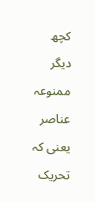کچھ دیگر ممنوعہ عناصر یعنی کہ تحریک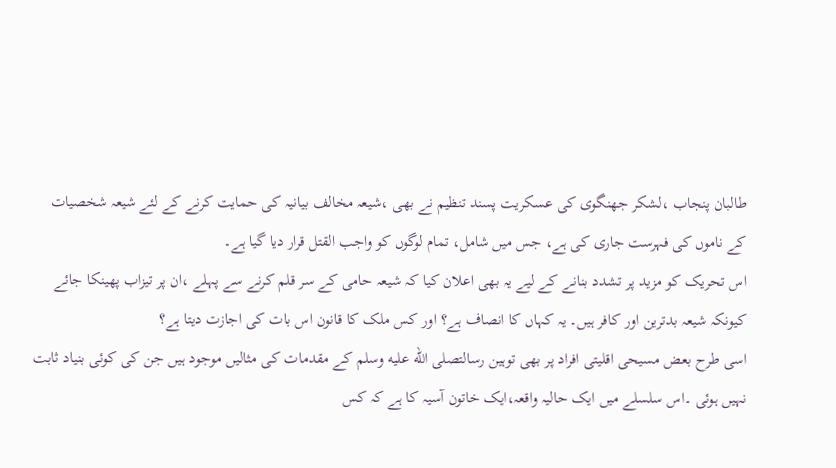طالبان پنجاب ،لشکر جھنگوی کی عسکریت پسند تنظیم نے بھی ،شیعہ مخالف بیانیہ کی حمایت کرنے کے لئے شیعہ شخصیات کے ناموں کی فہرست جاری کی ہے، جس میں شامل، تمام لوگوں کو واجب القتل قرار دیا گیا ہے۔
اس تحریک کو مزید پر تشدد بنانے کے لیے یہ بھی اعلان کیا کہ شیعہ حامی کے سر قلم کرنے سے پہلے ،ان پر تیزاب پھینکا جائے کیونکہ شیعہ بدترین اور کافر ہیں۔ یہ کہاں کا انصاف ہے؟ اور کس ملک کا قانون اس بات کی اجازت دیتا ہے؟
اسی طرح بعض مسیحی اقلیتی افراد پر بھی توہین رسالتصلى الله عليه وسلم کے مقدمات کی مثالیں موجود ہیں جن کی کوئی بنیاد ثابت نہیں ہوئی ۔اس سلسلے میں ایک حالیہ واقعہ،ایک خاتون آسیہ کا ہے کہ کس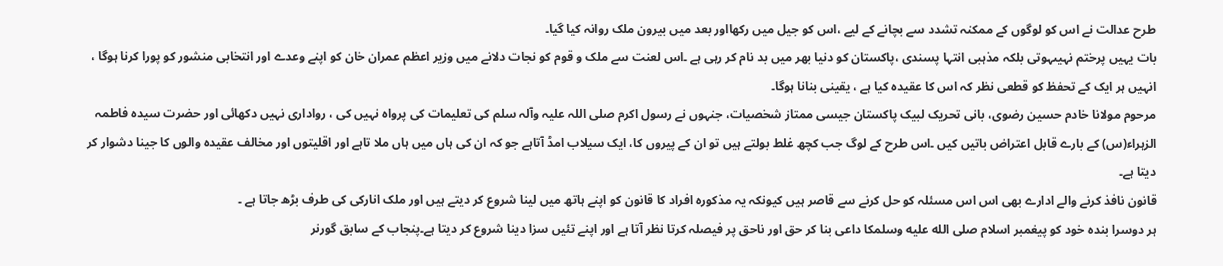طرح عدالت نے اس کو لوگوں کے ممکنہ تشدد سے بچانے کے لیے ،اس کو جیل میں رکھااور بعد میں بیرون ملک روانہ کیا گیا۔
بات یہیں پرختم نہیںہوتی بلکہ مذہبی انتہا پسندی ،پاکستان کو دنیا بھر میں بد نام کر رہی ہے ۔اس لعنت سے ملک و قوم کو نجات دلانے میں وزیر اعظم عمران خان کو اپنے وعدے اور انتخابی منشور کو پورا کرنا ہوگا ، انہیں ہر ایک کے تحفظ کو قطعی نظر کہ اس کا عقیدہ کیا ہے ، یقینی بنانا ہوگا۔
مرحوم مولانا خادم حسین رضوی، بانی تحریک لبیک پاکستان جیسی ممتاز شخصیات، جنہوں نے رسول اکرم صلی اللہ علیہ وآلہ سلم کی تعلیمات کی پرواہ نہیں کی ، رواداری نہیں دکھائی اور حضرت سیدہ فاطمہ الزہراء(س) کے بارے قابل اعتراض باتیں کیں ۔اس طرح کے لوگ جب کچھ غلط بولتے ہیں تو ان کے پیروں کا، ایک سیلاب امڈ آتاہے جو کہ ان کی ہاں میں ہاں ملا تاہے اور اقلیتوں اور مخالف عقیدہ والوں کا جینا دشوار کر دیتا ہے۔
قانون نافذ کرنے والے ادارے بھی اس اس مسئلہ کو حل کرنے سے قاصر ہیں کیونکہ یہ مذکورہ افراد کا قانون کو اپنے ہاتھ میں لینا شروع کر دیتے ہیں اور ملک انارکی کی طرف بڑھ جاتا ہے ۔
ہر دوسرا بندہ خود کو پیغمبر اسلام صلى الله عليه وسلمکا داعی بنا کر حق اور ناحق پر فیصلہ کرتا نظر آتا ہے اور اپنے تئیں سزا دینا شروع کر دیتا ہے۔پنجاب کے سابق گورنر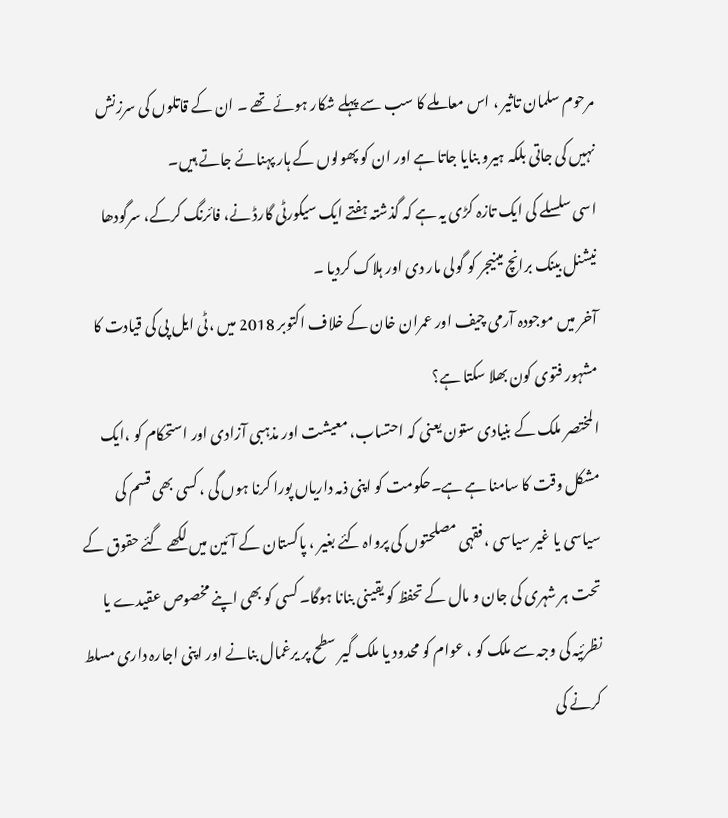مرحوم سلمان تاثیر ، اس معاملے کا سب سے پہلے شکار ہوئے تھے ۔ ان کے قاتلوں کی سرزنش نہیں کی جاتی بلکہ ہیرو بنایا جاتا ہے اور ان کو پھولوں کے ہار پہنائے جاتے ہیں۔
اسی سلسلے کی ایک تازہ کڑی یہ ہے کہ گذشتہ ہفتے ایک سیکورٹی گارڈ نے، فائرنگ کرکے، سرگودھا نیشنل بینک برانچ مینیجر کو گولی مار دی اور ہلاک کردیا ۔
آخر میں موجودہ آرمی چیف اور عمران خان کے خلاف اکتوبر 2018 میں ،ٹی ایل پی کی قیادت کا مشہور فتوی کون بھلا سکتا ہے؟
المختصر ملک کے بنیادی ستون یعنی کہ احتساب، معیشت اور مذہبی آزادی اور استحکام کو ،ایک مشکل وقت کا سامنا ہے ہے۔حکومت کو اپنی ذمہ داریاں پورا کرنا ہوں گی ، کسی بھی قسم کی سیاسی یا غیر سیاسی ، فقہی مصلحتوں کی پرواہ کئے بغیر ، پاکستان کے آئین میں لکھے گئے حقوق کے تحت ہر شہری کی جان و مال کے تحفظ کو یقینی بنانا ہوگا۔ کسی کو بھی اپنے مخصوص عقیدے یا نظرئیہ کی وجہ سے ملک کو ، عوام کو محدود یا ملک گیر سطح پر یرغمال بنانے اور اپنی اجارہ داری مسلط کرنے کی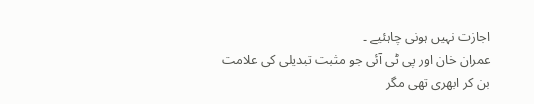اجازت نہیں ہونی چاہئیے ۔
عمران خان اور پی ٹی آئی جو مثبت تبدیلی کی علامت بن کر ابھری تھی مگر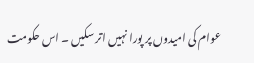عوام کی امیدوں پر پورا نہیں اتر سکیں ۔ اس حکومت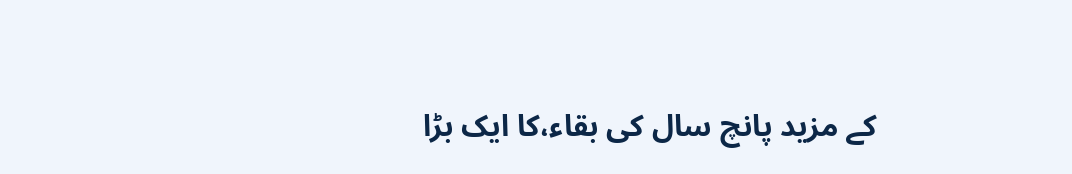کے مزید پانچ سال کی بقاء،کا ایک بڑا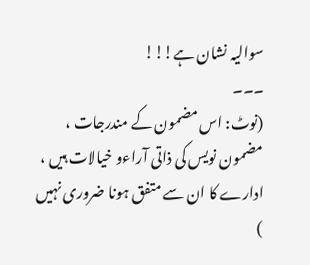سوالیہ نشان ہے!!!
۔۔۔
(نوٹ: اس مضمون کے مندرجات ، مضمون نویس کی ذاتی آراءو خیالات ہیں ، ادارے کا ان سے متفق ہونا ضروری نہیں )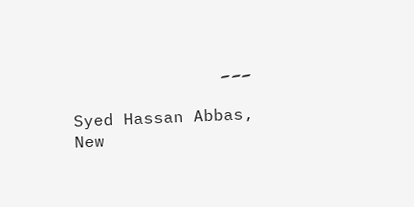۔۔۔

Syed Hassan Abbas, New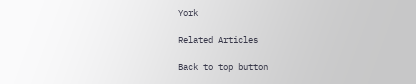York

Related Articles

Back to top button